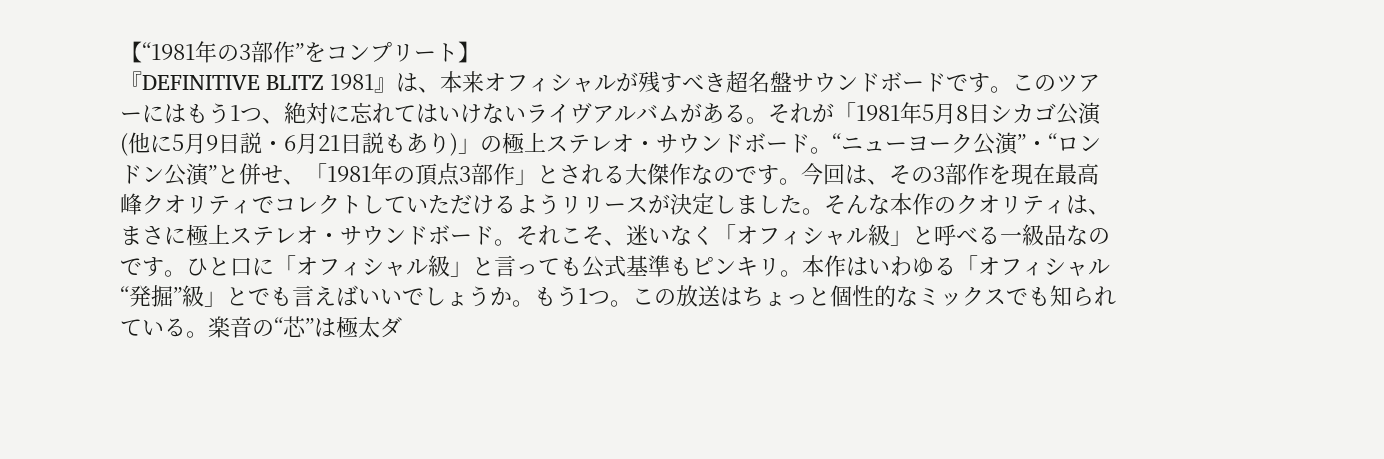【“1981年の3部作”をコンプリート】
『DEFINITIVE BLITZ 1981』は、本来オフィシャルが残すべき超名盤サウンドボードです。このツアーにはもう1つ、絶対に忘れてはいけないライヴアルバムがある。それが「1981年5月8日シカゴ公演(他に5月9日説・6月21日説もあり)」の極上ステレオ・サウンドボード。“ニューヨーク公演”・“ロンドン公演”と併せ、「1981年の頂点3部作」とされる大傑作なのです。今回は、その3部作を現在最高峰クオリティでコレクトしていただけるようリリースが決定しました。そんな本作のクオリティは、まさに極上ステレオ・サウンドボード。それこそ、迷いなく「オフィシャル級」と呼べる一級品なのです。ひと口に「オフィシャル級」と言っても公式基準もピンキリ。本作はいわゆる「オフィシャル“発掘”級」とでも言えばいいでしょうか。もう1つ。この放送はちょっと個性的なミックスでも知られている。楽音の“芯”は極太ダ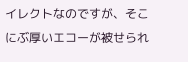イレクトなのですが、そこにぶ厚いエコーが被せられ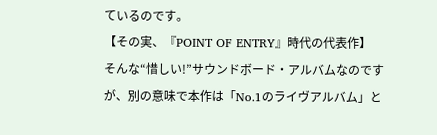ているのです。
【その実、『POINT OF ENTRY』時代の代表作】
そんな“惜しい!”サウンドボード・アルバムなのですが、別の意味で本作は「No.1のライヴアルバム」と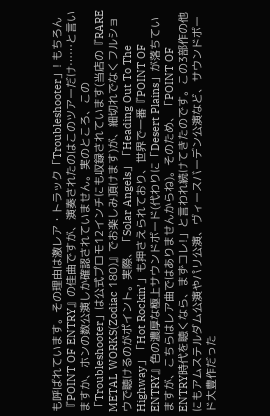も呼ばれています。その理由は激レア・トラック「Troubleshooter」! もちろん『POINT OF ENTRY』の佳曲ですが、演奏されたのはこのツアーだけ……と言いますか、ホンの数公演しか確認されていません。実のところ、この「Troubleshooter」は公式プロモ12インチにも収録されています(当店の『RARE METAL WORKS(Zodiac 180)』でお楽しみ頂けます)が、細切れでなくフルショウで聴けるのがポイント。実際、「Solar Angels」「Heading Out To The Highway」「Hot Rockin’」も押さえられており、世界で一番『POINT OF ENTRY』色の濃厚な極上サウンドボード(代わりに「Desert Plains」が落ちていますが、こちらはレア曲ではありませんからね)。そのため、「POINT OF ENTRY時代を聴くなら、まずコレ!」と言われ続けてきたのです。この3部作の他にもアムステルダム公演やパリ公演、ヴィースバーデン公演など、サウンドボード大豊作だった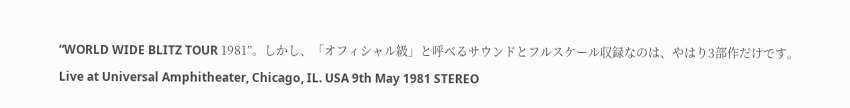“WORLD WIDE BLITZ TOUR 1981”。しかし、「オフィシャル級」と呼べるサウンドとフルスケール収録なのは、やはり3部作だけです。
Live at Universal Amphitheater, Chicago, IL. USA 9th May 1981 STEREO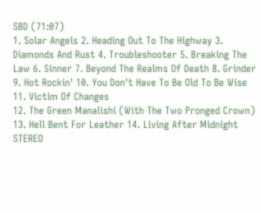SBD (71:07)
1. Solar Angels 2. Heading Out To The Highway 3. Diamonds And Rust 4. Troubleshooter 5. Breaking The Law 6. Sinner 7. Beyond The Realms Of Death 8. Grinder 9. Hot Rockin' 10. You Don't Have To Be Old To Be Wise 11. Victim Of Changes
12. The Green Manalishi (With The Two Pronged Crown) 13. Hell Bent For Leather 14. Living After Midnight
STEREO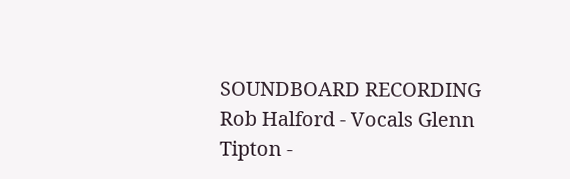SOUNDBOARD RECORDING
Rob Halford - Vocals Glenn Tipton -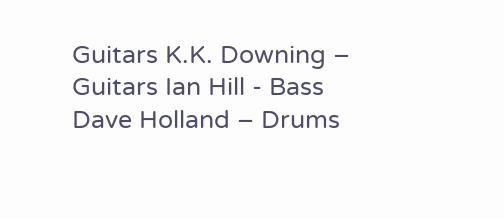Guitars K.K. Downing – Guitars Ian Hill - Bass Dave Holland – Drums